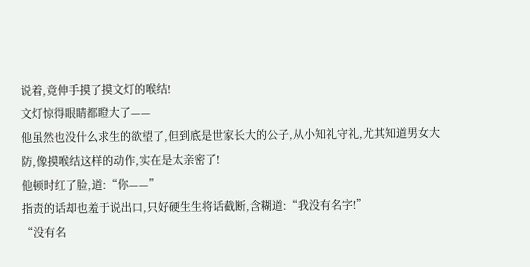说着,竟伸手摸了摸文灯的喉结!
文灯惊得眼睛都瞪大了——
他虽然也没什么求生的欲望了,但到底是世家长大的公子,从小知礼守礼,尤其知道男女大防,像摸喉结这样的动作,实在是太亲密了!
他顿时红了脸,道:“你——”
指责的话却也羞于说出口,只好硬生生将话截断,含糊道:“我没有名字!”
“没有名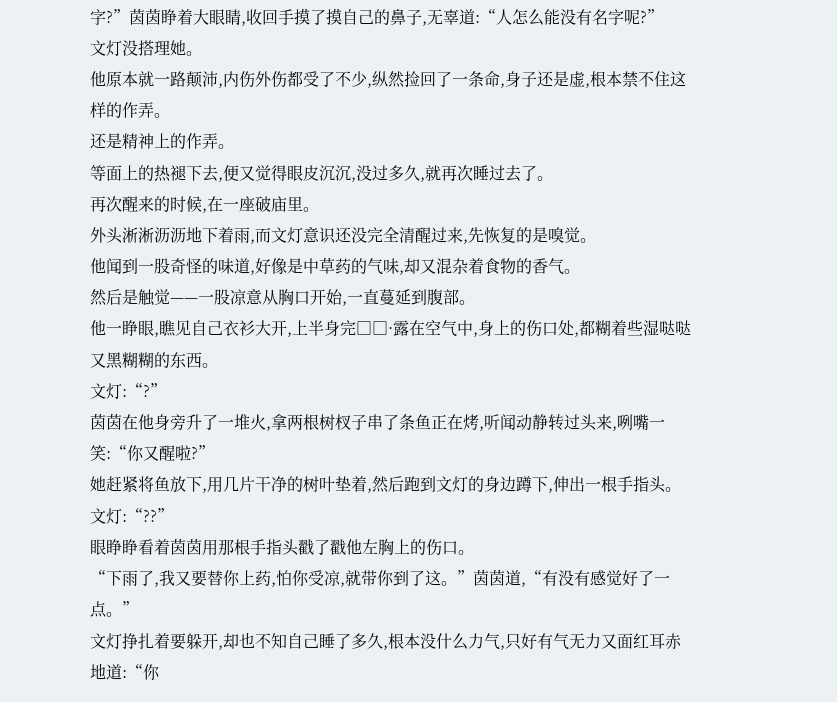字?”茵茵睁着大眼睛,收回手摸了摸自己的鼻子,无辜道:“人怎么能没有名字呢?”
文灯没搭理她。
他原本就一路颠沛,内伤外伤都受了不少,纵然捡回了一条命,身子还是虚,根本禁不住这样的作弄。
还是精神上的作弄。
等面上的热褪下去,便又觉得眼皮沉沉,没过多久,就再次睡过去了。
再次醒来的时候,在一座破庙里。
外头淅淅沥沥地下着雨,而文灯意识还没完全清醒过来,先恢复的是嗅觉。
他闻到一股奇怪的味道,好像是中草药的气味,却又混杂着食物的香气。
然后是触觉——一股凉意从胸口开始,一直蔓延到腹部。
他一睁眼,瞧见自己衣衫大开,上半身完□□·露在空气中,身上的伤口处,都糊着些湿哒哒又黑糊糊的东西。
文灯:“?”
茵茵在他身旁升了一堆火,拿两根树杈子串了条鱼正在烤,听闻动静转过头来,咧嘴一笑:“你又醒啦?”
她赶紧将鱼放下,用几片干净的树叶垫着,然后跑到文灯的身边蹲下,伸出一根手指头。
文灯:“??”
眼睁睁看着茵茵用那根手指头戳了戳他左胸上的伤口。
“下雨了,我又要替你上药,怕你受凉,就带你到了这。”茵茵道,“有没有感觉好了一点。”
文灯挣扎着要躲开,却也不知自己睡了多久,根本没什么力气,只好有气无力又面红耳赤地道:“你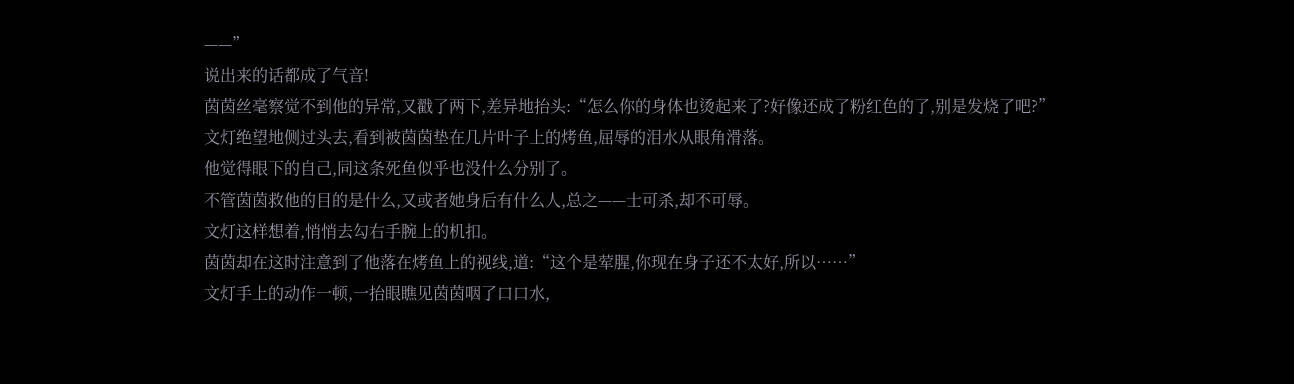——”
说出来的话都成了气音!
茵茵丝毫察觉不到他的异常,又戳了两下,差异地抬头:“怎么你的身体也烫起来了?好像还成了粉红色的了,别是发烧了吧?”
文灯绝望地侧过头去,看到被茵茵垫在几片叶子上的烤鱼,屈辱的泪水从眼角滑落。
他觉得眼下的自己,同这条死鱼似乎也没什么分别了。
不管茵茵救他的目的是什么,又或者她身后有什么人,总之——士可杀,却不可辱。
文灯这样想着,悄悄去勾右手腕上的机扣。
茵茵却在这时注意到了他落在烤鱼上的视线,道:“这个是荤腥,你现在身子还不太好,所以……”
文灯手上的动作一顿,一抬眼瞧见茵茵咽了口口水,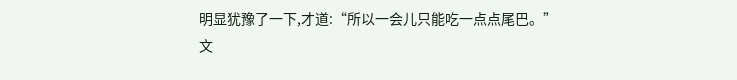明显犹豫了一下,才道:“所以一会儿只能吃一点点尾巴。”
文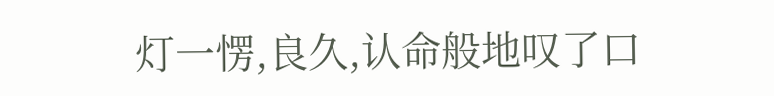灯一愣,良久,认命般地叹了口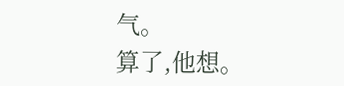气。
算了,他想。